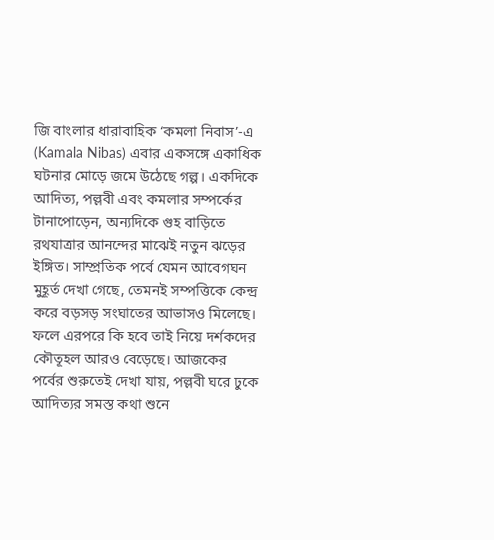জি বাংলার ধারাবাহিক ‘কমলা নিবাস’-এ (Kamala Nibas) এবার একসঙ্গে একাধিক ঘটনার মোড়ে জমে উঠেছে গল্প। একদিকে আদিত্য, পল্লবী এবং কমলার সম্পর্কের টানাপোড়েন, অন্যদিকে গুহ বাড়িতে রথযাত্রার আনন্দের মাঝেই নতুন ঝড়ের ইঙ্গিত। সাম্প্রতিক পর্বে যেমন আবেগঘন মুহূর্ত দেখা গেছে, তেমনই সম্পত্তিকে কেন্দ্র করে বড়সড় সংঘাতের আভাসও মিলেছে। ফলে এরপরে কি হবে তাই নিয়ে দর্শকদের কৌতূহল আরও বেড়েছে। আজকের পর্বের শুরুতেই দেখা যায়, পল্লবী ঘরে ঢুকে আদিত্যর সমস্ত কথা শুনে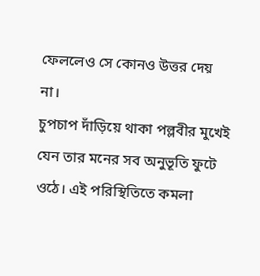ফেললেও সে কোনও উত্তর দেয় না।
চুপচাপ দাঁড়িয়ে থাকা পল্লবীর মুখেই যেন তার মনের সব অনুভূতি ফুটে ওঠে। এই পরিস্থিতিতে কমলা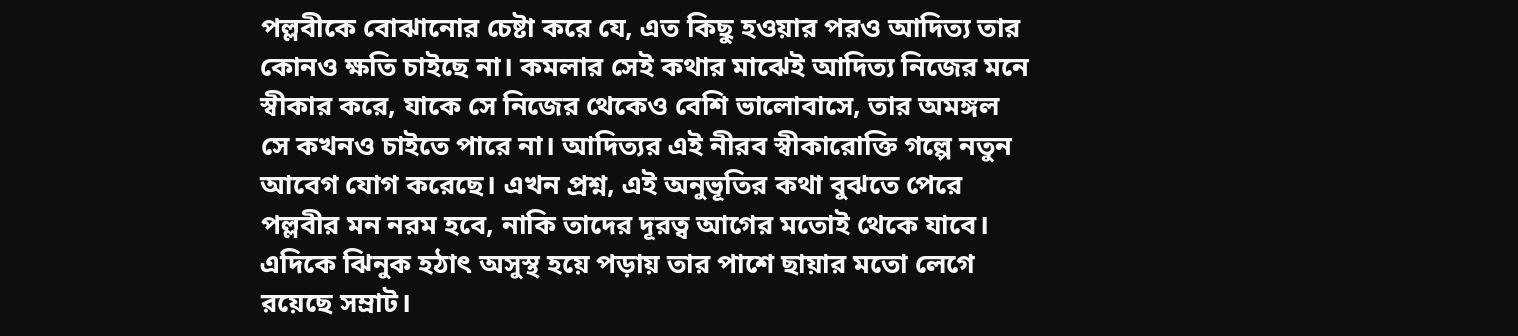পল্লবীকে বোঝানোর চেষ্টা করে যে, এত কিছু হওয়ার পরও আদিত্য তার কোনও ক্ষতি চাইছে না। কমলার সেই কথার মাঝেই আদিত্য নিজের মনে স্বীকার করে, যাকে সে নিজের থেকেও বেশি ভালোবাসে, তার অমঙ্গল সে কখনও চাইতে পারে না। আদিত্যর এই নীরব স্বীকারোক্তি গল্পে নতুন আবেগ যোগ করেছে। এখন প্রশ্ন, এই অনুভূতির কথা বুঝতে পেরে পল্লবীর মন নরম হবে, নাকি তাদের দূরত্ব আগের মতোই থেকে যাবে।
এদিকে ঝিনুক হঠাৎ অসুস্থ হয়ে পড়ায় তার পাশে ছায়ার মতো লেগে রয়েছে সম্রাট।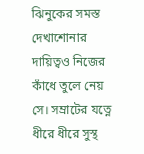ঝিনুকের সমস্ত দেখাশোনার দায়িত্বও নিজের কাঁধে তুলে নেয় সে। সম্রাটের যত্নে ধীরে ধীরে সুস্থ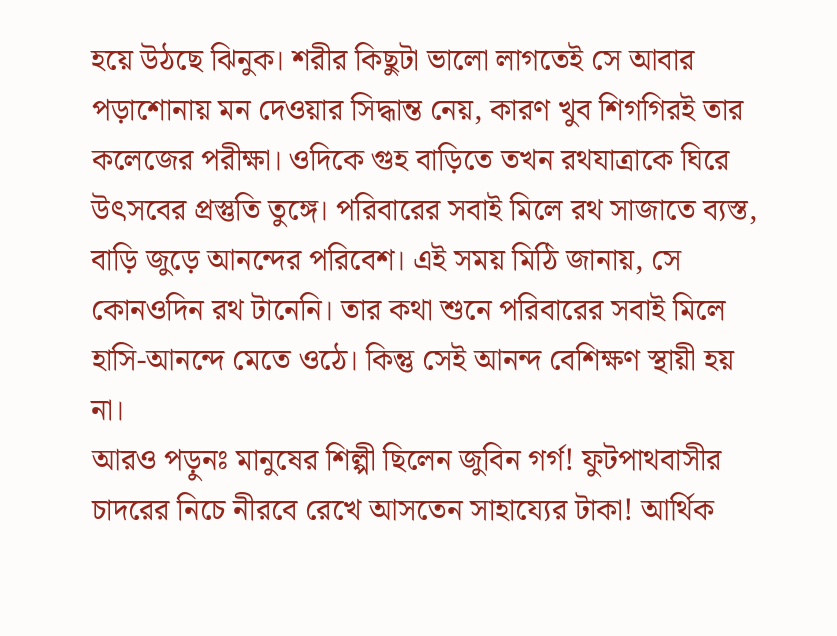হয়ে উঠছে ঝিনুক। শরীর কিছুটা ভালো লাগতেই সে আবার পড়াশোনায় মন দেওয়ার সিদ্ধান্ত নেয়, কারণ খুব শিগগিরই তার কলেজের পরীক্ষা। ওদিকে গুহ বাড়িতে তখন রথযাত্রাকে ঘিরে উৎসবের প্রস্তুতি তুঙ্গে। পরিবারের সবাই মিলে রথ সাজাতে ব্যস্ত, বাড়ি জুড়ে আনন্দের পরিবেশ। এই সময় মিঠি জানায়, সে কোনওদিন রথ টানেনি। তার কথা শুনে পরিবারের সবাই মিলে হাসি-আনন্দে মেতে ওঠে। কিন্তু সেই আনন্দ বেশিক্ষণ স্থায়ী হয় না।
আরও পড়ুনঃ মানুষের শিল্পী ছিলেন জুবিন গর্গ! ফুটপাথবাসীর চাদরের নিচে নীরবে রেখে আসতেন সাহায্যের টাকা! আর্থিক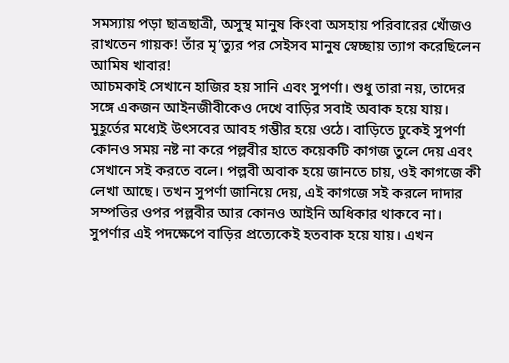সমস্যায় পড়া ছাত্রছাত্রী, অসুস্থ মানুষ কিংবা অসহায় পরিবারের খোঁজও রাখতেন গায়ক! তাঁর মৃ’ত্যুর পর সেইসব মানুষ স্বেচ্ছায় ত্যাগ করেছিলেন আমিষ খাবার!
আচমকাই সেখানে হাজির হয় সানি এবং সুপর্ণা। শুধু তারা নয়, তাদের সঙ্গে একজন আইনজীবীকেও দেখে বাড়ির সবাই অবাক হয়ে যায়। মুহূর্তের মধ্যেই উৎসবের আবহ গম্ভীর হয়ে ওঠে। বাড়িতে ঢুকেই সুপর্ণা কোনও সময় নষ্ট না করে পল্লবীর হাতে কয়েকটি কাগজ তুলে দেয় এবং সেখানে সই করতে বলে। পল্লবী অবাক হয়ে জানতে চায়, ওই কাগজে কী লেখা আছে। তখন সুপর্ণা জানিয়ে দেয়, এই কাগজে সই করলে দাদার সম্পত্তির ওপর পল্লবীর আর কোনও আইনি অধিকার থাকবে না। সুপর্ণার এই পদক্ষেপে বাড়ির প্রত্যেকেই হতবাক হয়ে যায়। এখন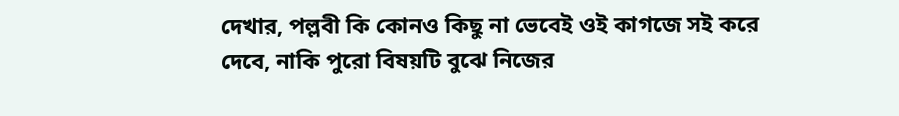দেখার, পল্লবী কি কোনও কিছু না ভেবেই ওই কাগজে সই করে দেবে, নাকি পুরো বিষয়টি বুঝে নিজের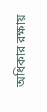অধিকার রক্ষায়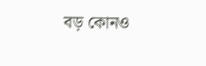বড় কোনও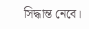সিদ্ধান্ত নেবে।